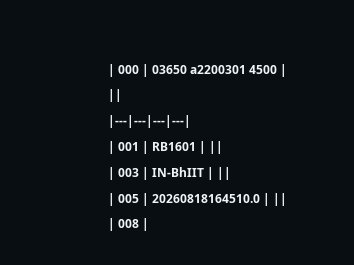| 000 | 03650 a2200301 4500 | ||
|---|---|---|---|
| 001 | RB1601 | ||
| 003 | IN-BhIIT | ||
| 005 | 20260818164510.0 | ||
| 008 |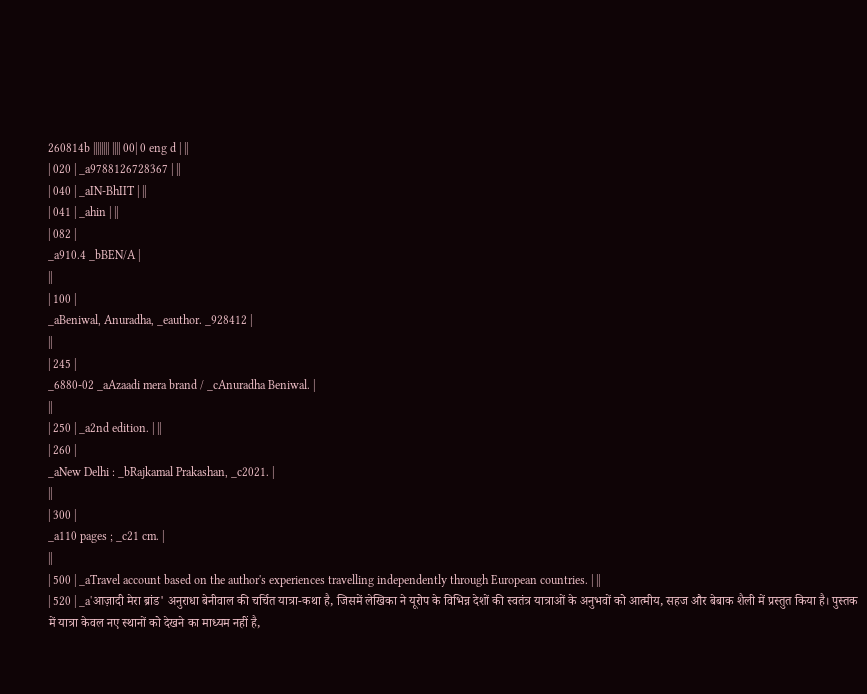260814b |||||||| |||| 00| 0 eng d | ||
| 020 | _a9788126728367 | ||
| 040 | _aIN-BhIIT | ||
| 041 | _ahin | ||
| 082 |
_a910.4 _bBEN/A |
||
| 100 |
_aBeniwal, Anuradha, _eauthor. _928412 |
||
| 245 |
_6880-02 _aAzaadi mera brand / _cAnuradha Beniwal. |
||
| 250 | _a2nd edition. | ||
| 260 |
_aNew Delhi : _bRajkamal Prakashan, _c2021. |
||
| 300 |
_a110 pages ; _c21 cm. |
||
| 500 | _aTravel account based on the author's experiences travelling independently through European countries. | ||
| 520 | _a'आज़ादी मेरा ब्रांड' अनुराधा बेनीवाल की चर्चित यात्रा-कथा है, जिसमें लेखिका ने यूरोप के विभिन्न देशों की स्वतंत्र यात्राओं के अनुभवों को आत्मीय, सहज और बेबाक शैली में प्रस्तुत किया है। पुस्तक में यात्रा केवल नए स्थानों को देखने का माध्यम नहीं है,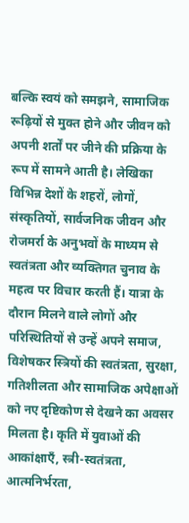बल्कि स्वयं को समझने, सामाजिक रूढ़ियों से मुक्त होने और जीवन को अपनी शर्तों पर जीने की प्रक्रिया के रूप में सामने आती है। लेखिका विभिन्न देशों के शहरों, लोगों, संस्कृतियों, सार्वजनिक जीवन और रोजमर्रा के अनुभवों के माध्यम से स्वतंत्रता और व्यक्तिगत चुनाव के महत्व पर विचार करती हैं। यात्रा के दौरान मिलने वाले लोगों और परिस्थितियों से उन्हें अपने समाज, विशेषकर स्त्रियों की स्वतंत्रता, सुरक्षा, गतिशीलता और सामाजिक अपेक्षाओं को नए दृष्टिकोण से देखने का अवसर मिलता है। कृति में युवाओं की आकांक्षाएँ, स्त्री-स्वतंत्रता, आत्मनिर्भरता,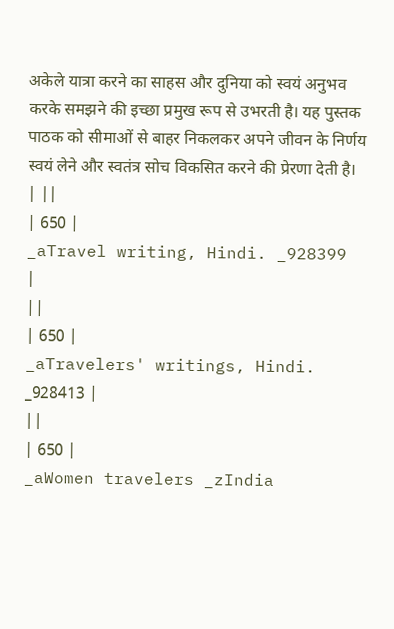अकेले यात्रा करने का साहस और दुनिया को स्वयं अनुभव करके समझने की इच्छा प्रमुख रूप से उभरती है। यह पुस्तक पाठक को सीमाओं से बाहर निकलकर अपने जीवन के निर्णय स्वयं लेने और स्वतंत्र सोच विकसित करने की प्रेरणा देती है। | ||
| 650 |
_aTravel writing, Hindi. _928399 |
||
| 650 |
_aTravelers' writings, Hindi. _928413 |
||
| 650 |
_aWomen travelers _zIndia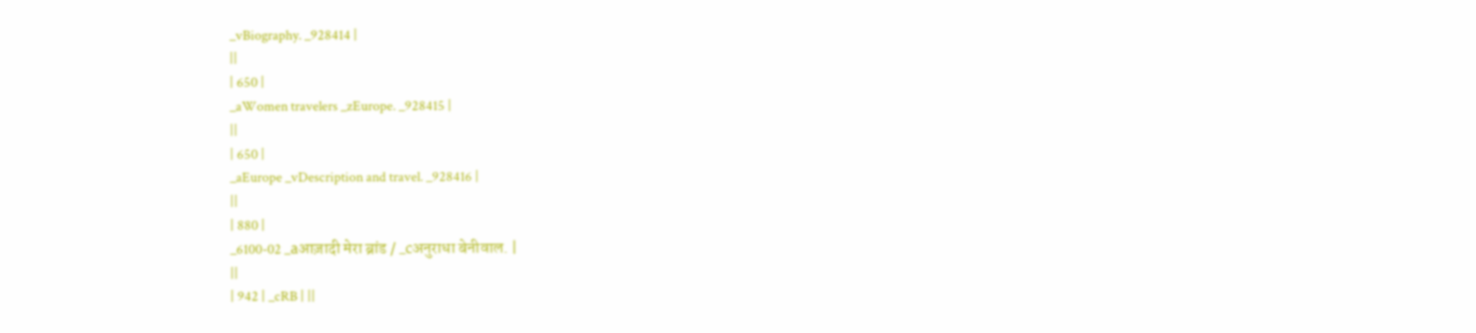_vBiography. _928414 |
||
| 650 |
_aWomen travelers _zEurope. _928415 |
||
| 650 |
_aEurope _vDescription and travel. _928416 |
||
| 880 |
_6100-02 _aआज़ादी मेरा ब्रांड / _cअनुराधा बेनीवाल. |
||
| 942 | _cRB | ||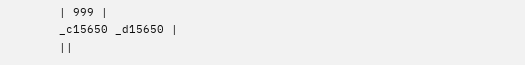| 999 |
_c15650 _d15650 |
||